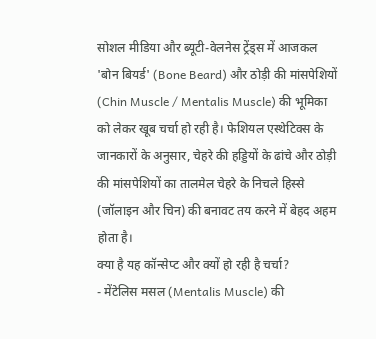सोशल मीडिया और ब्यूटी-वेलनेस ट्रेंड्स में आजकल 'बोन बियर्ड' (Bone Beard) और ठोड़ी की मांसपेशियों (Chin Muscle / Mentalis Muscle) की भूमिका को लेकर खूब चर्चा हो रही है। फेशियल एस्थेटिक्स के जानकारों के अनुसार, चेहरे की हड्डियों के ढांचे और ठोड़ी की मांसपेशियों का तालमेल चेहरे के निचले हिस्से (जॉलाइन और चिन) की बनावट तय करने में बेहद अहम होता है।
क्या है यह कॉन्सेप्ट और क्यों हो रही है चर्चा?
- मेंटेलिस मसल (Mentalis Muscle) की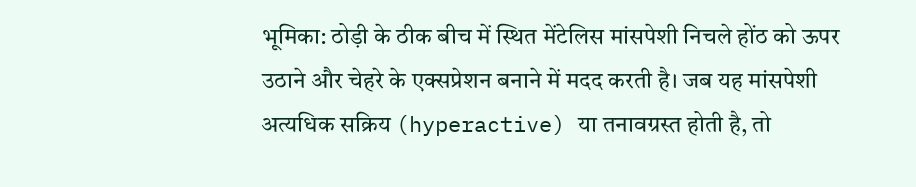भूमिका: ठोड़ी के ठीक बीच में स्थित मेंटेलिस मांसपेशी निचले होंठ को ऊपर उठाने और चेहरे के एक्सप्रेशन बनाने में मदद करती है। जब यह मांसपेशी अत्यधिक सक्रिय (hyperactive) या तनावग्रस्त होती है, तो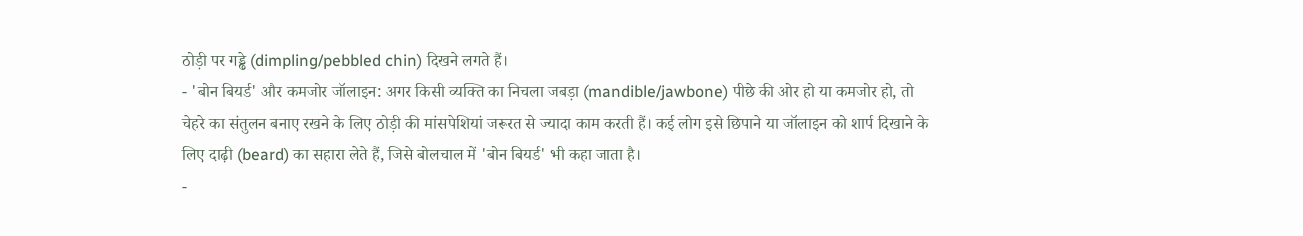ठोड़ी पर गड्ढे (dimpling/pebbled chin) दिखने लगते हैं।
- 'बोन बियर्ड' और कमजोर जॉलाइन: अगर किसी व्यक्ति का निचला जबड़ा (mandible/jawbone) पीछे की ओर हो या कमजोर हो, तो चेहरे का संतुलन बनाए रखने के लिए ठोड़ी की मांसपेशियां जरूरत से ज्यादा काम करती हैं। कई लोग इसे छिपाने या जॉलाइन को शार्प दिखाने के लिए दाढ़ी (beard) का सहारा लेते हैं, जिसे बोलचाल में 'बोन बियर्ड' भी कहा जाता है।
-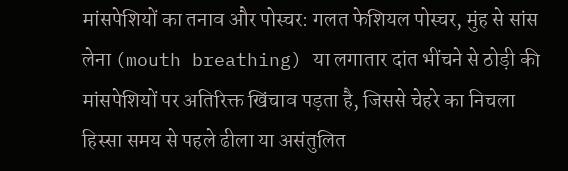मांसपेशियों का तनाव और पोस्चर: गलत फेशियल पोस्चर, मुंह से सांस लेना (mouth breathing) या लगातार दांत भींचने से ठोड़ी की मांसपेशियों पर अतिरिक्त खिंचाव पड़ता है, जिससे चेहरे का निचला हिस्सा समय से पहले ढीला या असंतुलित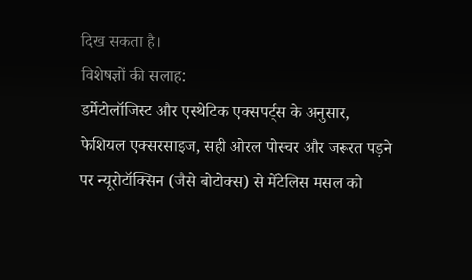दिख सकता है।
विशेषज्ञों की सलाह:
डर्मेटोलॉजिस्ट और एस्थेटिक एक्सपर्ट्स के अनुसार, फेशियल एक्सरसाइज, सही ओरल पोस्चर और जरूरत पड़ने पर न्यूरोटॉक्सिन (जैसे बोटोक्स) से मेंटेलिस मसल को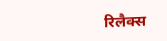रिलैक्स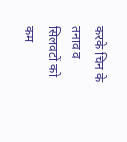करके चिन के तनाव व सिलवटों को कम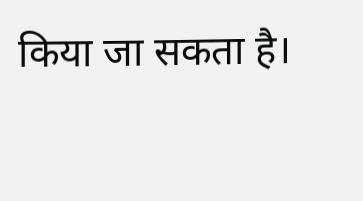किया जा सकता है।